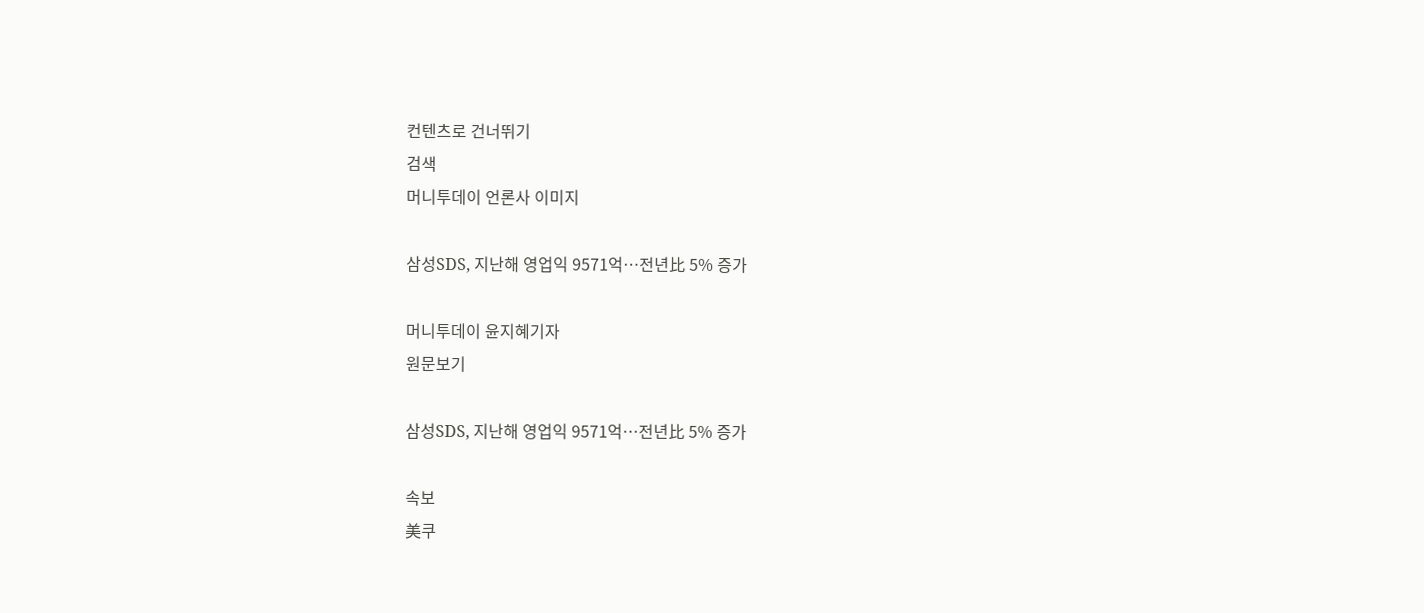컨텐츠로 건너뛰기
검색
머니투데이 언론사 이미지

삼성SDS, 지난해 영업익 9571억…전년比 5% 증가

머니투데이 윤지혜기자
원문보기

삼성SDS, 지난해 영업익 9571억…전년比 5% 증가

속보
美쿠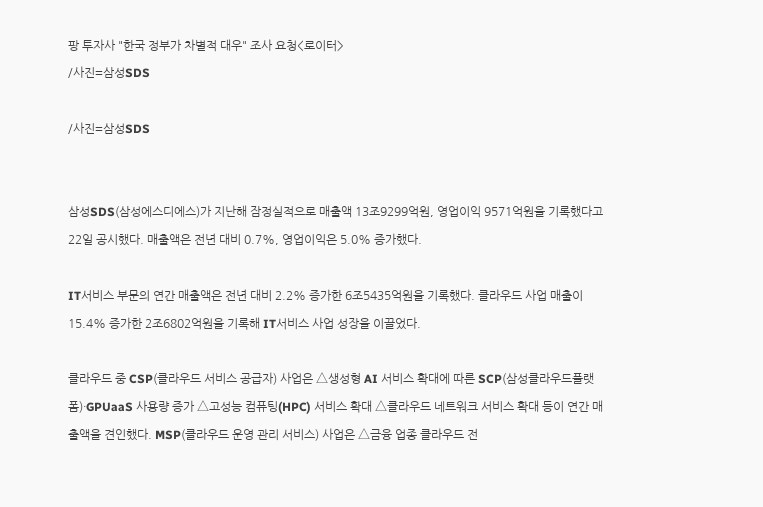팡 투자사 "한국 정부가 차별적 대우" 조사 요청<로이터>
/사진=삼성SDS

/사진=삼성SDS


삼성SDS(삼성에스디에스)가 지난해 잠정실적으로 매출액 13조9299억원, 영업이익 9571억원을 기록했다고 22일 공시했다. 매출액은 전년 대비 0.7%, 영업이익은 5.0% 증가했다.

IT서비스 부문의 연간 매출액은 전년 대비 2.2% 증가한 6조5435억원을 기록했다. 클라우드 사업 매출이 15.4% 증가한 2조6802억원을 기록해 IT서비스 사업 성장을 이끌었다.

클라우드 중 CSP(클라우드 서비스 공급자) 사업은 △생성형 AI 서비스 확대에 따른 SCP(삼성클라우드플랫폼)·GPUaaS 사용량 증가 △고성능 컴퓨팅(HPC) 서비스 확대 △클라우드 네트워크 서비스 확대 등이 연간 매출액을 견인했다. MSP(클라우드 운영 관리 서비스) 사업은 △금융 업종 클라우드 전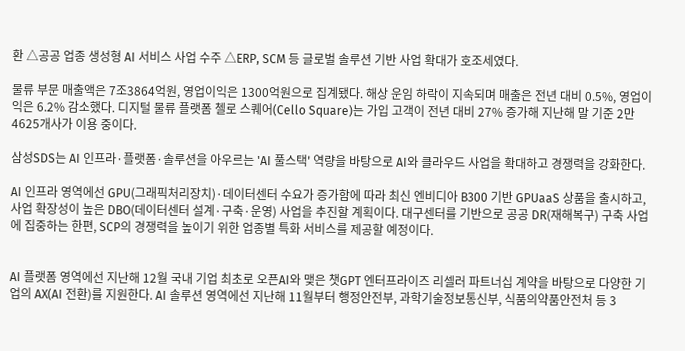환 △공공 업종 생성형 AI 서비스 사업 수주 △ERP, SCM 등 글로벌 솔루션 기반 사업 확대가 호조세였다.

물류 부문 매출액은 7조3864억원, 영업이익은 1300억원으로 집계됐다. 해상 운임 하락이 지속되며 매출은 전년 대비 0.5%, 영업이익은 6.2% 감소했다. 디지털 물류 플랫폼 첼로 스퀘어(Cello Square)는 가입 고객이 전년 대비 27% 증가해 지난해 말 기준 2만4625개사가 이용 중이다.

삼성SDS는 AI 인프라·플랫폼·솔루션을 아우르는 'AI 풀스택' 역량을 바탕으로 AI와 클라우드 사업을 확대하고 경쟁력을 강화한다.

AI 인프라 영역에선 GPU(그래픽처리장치)·데이터센터 수요가 증가함에 따라 최신 엔비디아 B300 기반 GPUaaS 상품을 출시하고, 사업 확장성이 높은 DBO(데이터센터 설계·구축·운영) 사업을 추진할 계획이다. 대구센터를 기반으로 공공 DR(재해복구) 구축 사업에 집중하는 한편, SCP의 경쟁력을 높이기 위한 업종별 특화 서비스를 제공할 예정이다.


AI 플랫폼 영역에선 지난해 12월 국내 기업 최초로 오픈AI와 맺은 챗GPT 엔터프라이즈 리셀러 파트너십 계약을 바탕으로 다양한 기업의 AX(AI 전환)를 지원한다. AI 솔루션 영역에선 지난해 11월부터 행정안전부, 과학기술정보통신부, 식품의약품안전처 등 3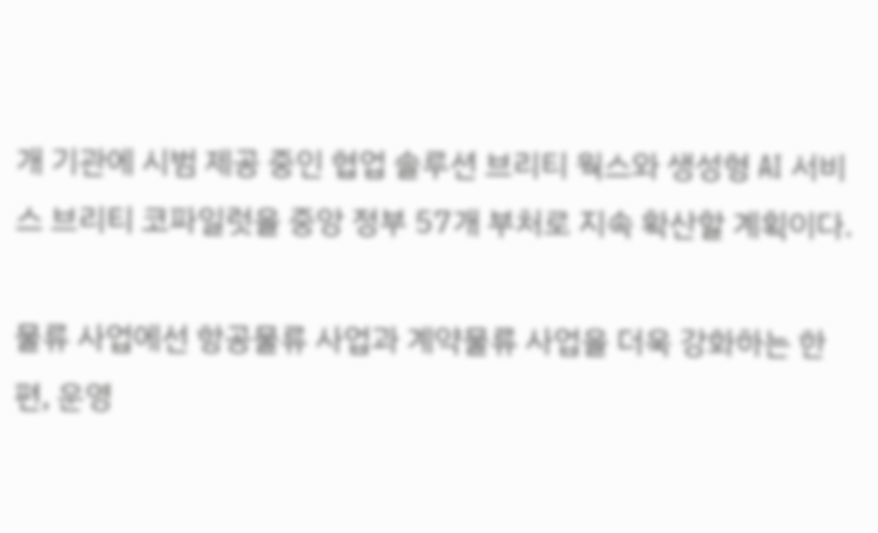개 기관에 시범 제공 중인 협업 솔루션 브리티 웍스와 생성형 AI 서비스 브리티 코파일럿을 중앙 정부 57개 부처로 지속 확산할 계획이다.

물류 사업에선 항공물류 사업과 계약물류 사업을 더욱 강화하는 한편, 운영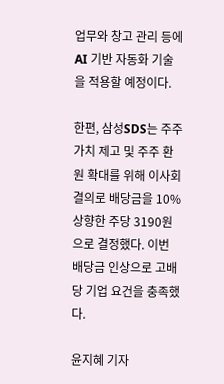업무와 창고 관리 등에 AI 기반 자동화 기술을 적용할 예정이다.

한편, 삼성SDS는 주주 가치 제고 및 주주 환원 확대를 위해 이사회 결의로 배당금을 10% 상향한 주당 3190원으로 결정했다. 이번 배당금 인상으로 고배당 기업 요건을 충족했다.

윤지혜 기자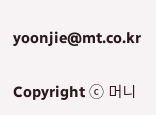yoonjie@mt.co.kr

Copyright ⓒ 머니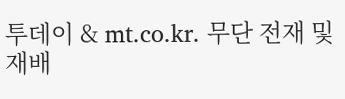투데이 & mt.co.kr. 무단 전재 및 재배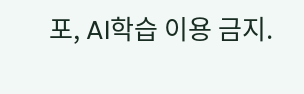포, AI학습 이용 금지.